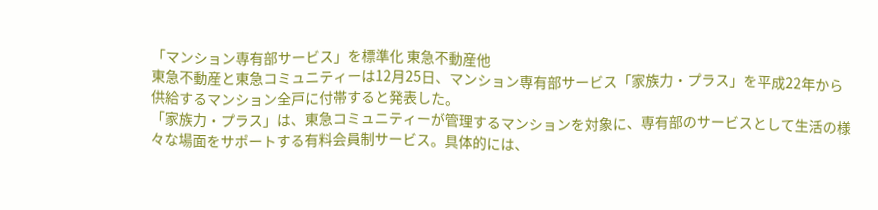「マンション専有部サービス」を標準化 東急不動産他
東急不動産と東急コミュニティーは12月25日、マンション専有部サービス「家族力・プラス」を平成22年から供給するマンション全戸に付帯すると発表した。
「家族力・プラス」は、東急コミュニティーが管理するマンションを対象に、専有部のサービスとして生活の様々な場面をサポートする有料会員制サービス。具体的には、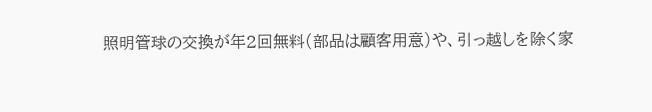照明管球の交換が年2回無料(部品は顧客用意)や、引っ越しを除く家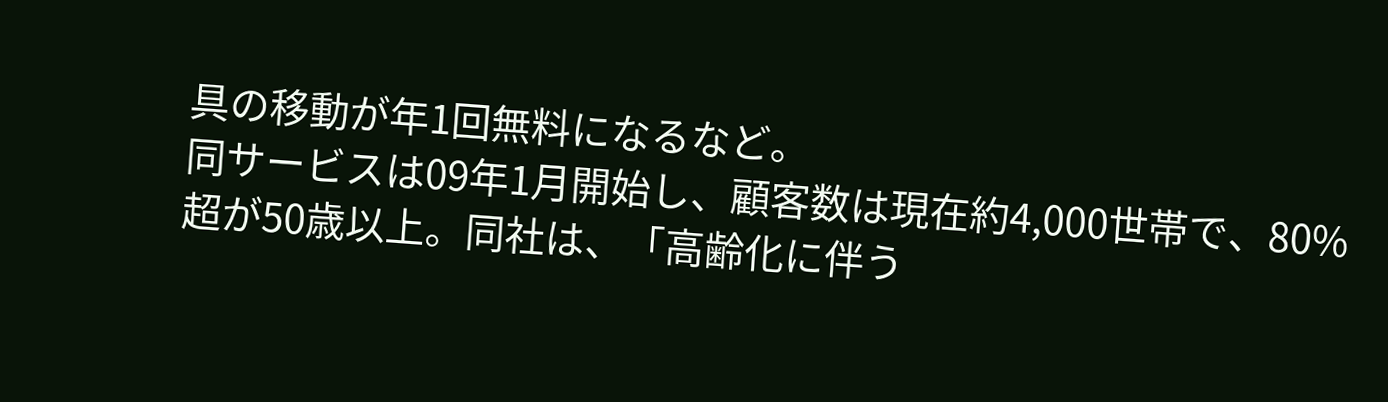具の移動が年1回無料になるなど。
同サービスは09年1月開始し、顧客数は現在約4,000世帯で、80%超が50歳以上。同社は、「高齢化に伴う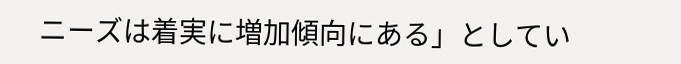ニーズは着実に増加傾向にある」としてい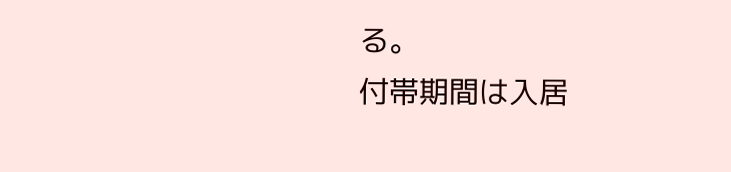る。
付帯期間は入居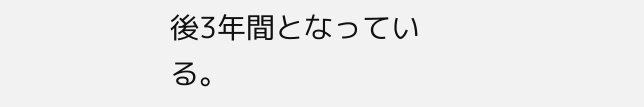後3年間となっている。